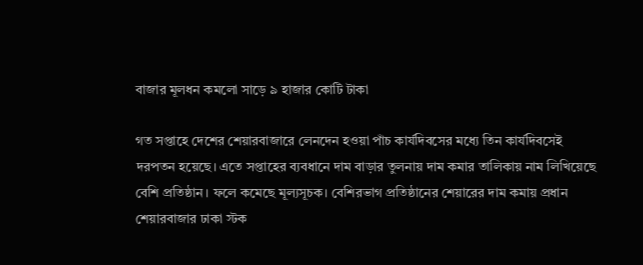বাজার মূলধন কমলো সাড়ে ৯ হাজার কোটি টাকা

গত সপ্তাহে দেশের শেয়ারবাজারে লেনদেন হওয়া পাঁচ কার্যদিবসের মধ্যে তিন কার্যদিবসেই দরপতন হয়েছে। এতে সপ্তাহের ব্যবধানে দাম বাড়ার তুলনায় দাম কমার তালিকায় নাম লিখিয়েছে বেশি প্রতিষ্ঠান। ফলে কমেছে মূল্যসূচক। বেশিরভাগ প্রতিষ্ঠানের শেয়ারের দাম কমায় প্রধান শেয়ারবাজার ঢাকা স্টক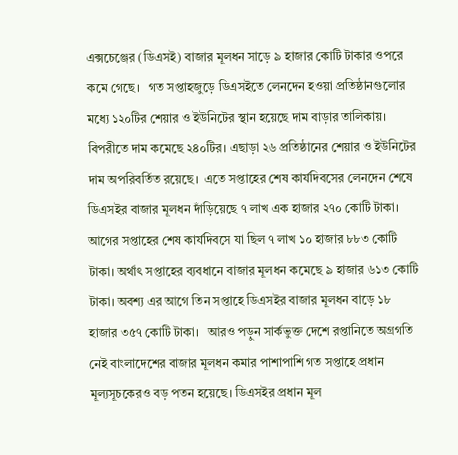এক্সচেঞ্জের (ডিএসই) বাজার মূলধন সাড়ে ৯ হাজার কোটি টাকার ওপরে কমে গেছে।   গত সপ্তাহজুড়ে ডিএসইতে লেনদেন হওয়া প্রতিষ্ঠানগুলোর মধ্যে ১২০টির শেয়ার ও ইউনিটের স্থান হয়েছে দাম বাড়ার তালিকায়। বিপরীতে দাম কমেছে ২৪০টির। এছাড়া ২৬ প্রতিষ্ঠানের শেয়ার ও ইউনিটের দাম অপরিবর্তিত রয়েছে।  এতে সপ্তাহের শেষ কার্যদিবসের লেনদেন শেষে ডিএসইর বাজার মূলধন দাঁড়িয়েছে ৭ লাখ এক হাজার ২৭০ কোটি টাকা। আগের সপ্তাহের শেষ কার্যদিবসে যা ছিল ৭ লাখ ১০ হাজার ৮৮৩ কোটি টাকা। অর্থাৎ সপ্তাহের ব্যবধানে বাজার মূলধন কমেছে ৯ হাজার ৬১৩ কোটি টাকা। অবশ্য এর আগে তিন সপ্তাহে ডিএসইর বাজার মূলধন বাড়ে ১৮ হাজার ৩৫৭ কোটি টাকা।   আরও পড়ুন সার্কভুক্ত দেশে রপ্তানিতে অগ্রগতি নেই বাংলাদেশের বাজার মূলধন কমার পাশাপাশি গত সপ্তাহে প্রধান মূল্যসূচকেরও বড় পতন হয়েছে। ডিএসইর প্রধান মূল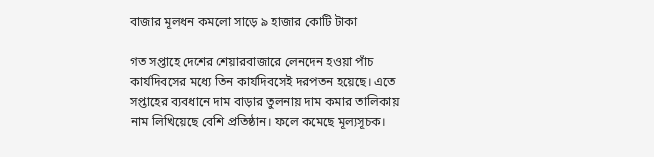বাজার মূলধন কমলো সাড়ে ৯ হাজার কোটি টাকা

গত সপ্তাহে দেশের শেয়ারবাজারে লেনদেন হওয়া পাঁচ কার্যদিবসের মধ্যে তিন কার্যদিবসেই দরপতন হয়েছে। এতে সপ্তাহের ব্যবধানে দাম বাড়ার তুলনায় দাম কমার তালিকায় নাম লিখিয়েছে বেশি প্রতিষ্ঠান। ফলে কমেছে মূল্যসূচক।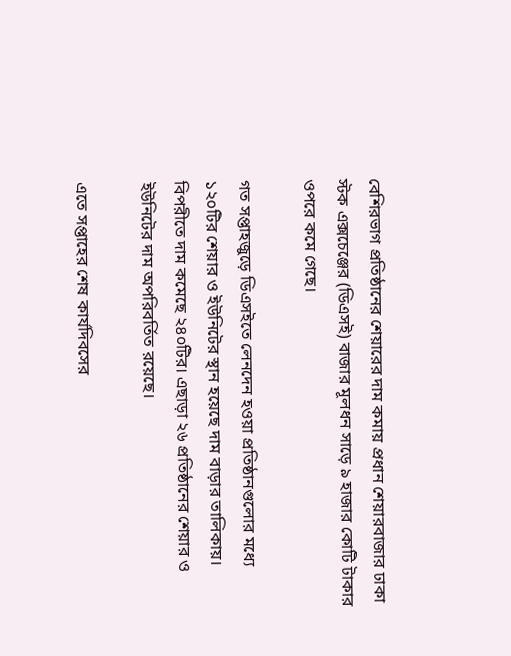বেশিরভাগ প্রতিষ্ঠানের শেয়ারের দাম কমায় প্রধান শেয়ারবাজার ঢাকা স্টক এক্সচেঞ্জের (ডিএসই) বাজার মূলধন সাড়ে ৯ হাজার কোটি টাকার ওপরে কমে গেছে।

গত সপ্তাহজুড়ে ডিএসইতে লেনদেন হওয়া প্রতিষ্ঠানগুলোর মধ্যে ১২০টির শেয়ার ও ইউনিটের স্থান হয়েছে দাম বাড়ার তালিকায়। বিপরীতে দাম কমেছে ২৪০টির। এছাড়া ২৬ প্রতিষ্ঠানের শেয়ার ও ইউনিটের দাম অপরিবর্তিত রয়েছে।

এতে সপ্তাহের শেষ কার্যদিবসের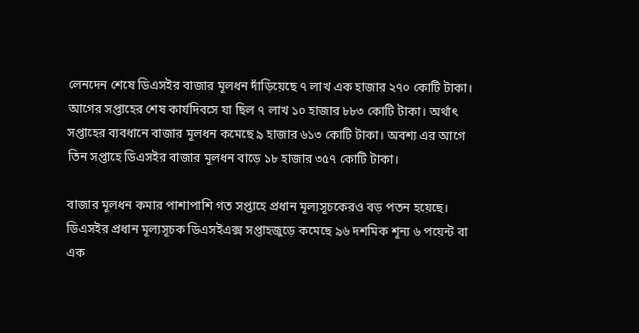লেনদেন শেষে ডিএসইর বাজার মূলধন দাঁড়িয়েছে ৭ লাখ এক হাজার ২৭০ কোটি টাকা। আগের সপ্তাহের শেষ কার্যদিবসে যা ছিল ৭ লাখ ১০ হাজার ৮৮৩ কোটি টাকা। অর্থাৎ সপ্তাহের ব্যবধানে বাজার মূলধন কমেছে ৯ হাজার ৬১৩ কোটি টাকা। অবশ্য এর আগে তিন সপ্তাহে ডিএসইর বাজার মূলধন বাড়ে ১৮ হাজার ৩৫৭ কোটি টাকা।

বাজার মূলধন কমার পাশাপাশি গত সপ্তাহে প্রধান মূল্যসূচকেরও বড় পতন হয়েছে। ডিএসইর প্রধান মূল্যসূচক ডিএসইএক্স সপ্তাহজুড়ে কমেছে ৯৬ দশমিক শূন্য ৬ পয়েন্ট বা এক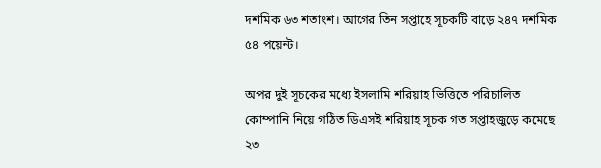দশমিক ৬৩ শতাংশ। আগের তিন সপ্তাহে সূচকটি বাড়ে ২৪৭ দশমিক ৫৪ পয়েন্ট।

অপর দুই সূচকের মধ্যে ইসলামি শরিয়াহ ভিত্তিতে পরিচালিত কোম্পানি নিয়ে গঠিত ডিএসই শরিয়াহ সূচক গত সপ্তাহজুড়ে কমেছে ২৩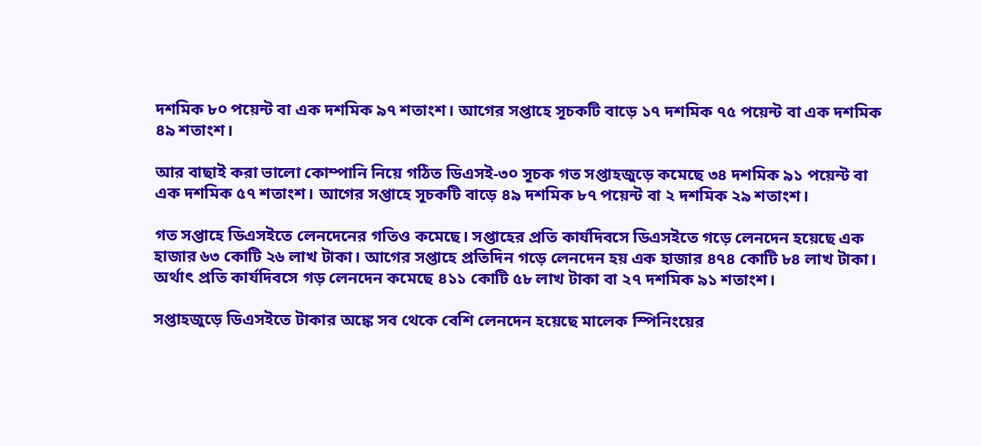দশমিক ৮০ পয়েন্ট বা এক দশমিক ৯৭ শতাংশ। আগের সপ্তাহে সূচকটি বাড়ে ১৭ দশমিক ৭৫ পয়েন্ট বা এক দশমিক ৪৯ শতাংশ।

আর বাছাই করা ভালো কোম্পানি নিয়ে গঠিত ডিএসই-৩০ সূচক গত সপ্তাহজুড়ে কমেছে ৩৪ দশমিক ৯১ পয়েন্ট বা এক দশমিক ৫৭ শতাংশ। আগের সপ্তাহে সূচকটি বাড়ে ৪৯ দশমিক ৮৭ পয়েন্ট বা ২ দশমিক ২৯ শতাংশ।

গত সপ্তাহে ডিএসইতে লেনদেনের গতিও কমেছে। সপ্তাহের প্রতি কার্যদিবসে ডিএসইতে গড়ে লেনদেন হয়েছে এক হাজার ৬৩ কোটি ২৬ লাখ টাকা। আগের সপ্তাহে প্রতিদিন গড়ে লেনদেন হয় এক হাজার ৪৭৪ কোটি ৮৪ লাখ টাকা। অর্থাৎ প্রতি কার্যদিবসে গড় লেনদেন কমেছে ৪১১ কোটি ৫৮ লাখ টাকা বা ২৭ দশমিক ৯১ শতাংশ।

সপ্তাহজুড়ে ডিএসইতে টাকার অঙ্কে সব থেকে বেশি লেনদেন হয়েছে মালেক স্পিনিংয়ের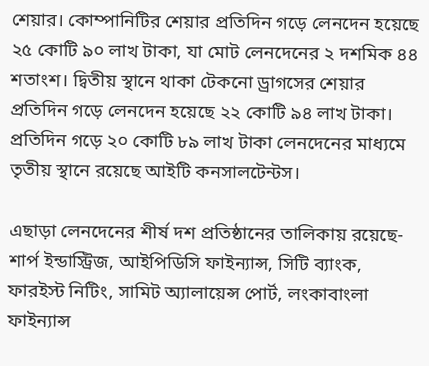শেয়ার। কোম্পানিটির শেয়ার প্রতিদিন গড়ে লেনদেন হয়েছে ২৫ কোটি ৯০ লাখ টাকা, যা মোট লেনদেনের ২ দশমিক ৪৪ শতাংশ। দ্বিতীয় স্থানে থাকা টেকনো ড্রাগসের শেয়ার প্রতিদিন গড়ে লেনদেন হয়েছে ২২ কোটি ৯৪ লাখ টাকা। প্রতিদিন গড়ে ২০ কোটি ৮৯ লাখ টাকা লেনদেনের মাধ্যমে তৃতীয় স্থানে রয়েছে আইটি কনসালটেন্টস।

এছাড়া লেনদেনের শীর্ষ দশ প্রতিষ্ঠানের তালিকায় রয়েছে- শার্প ইন্ডাস্ট্রিজ, আইপিডিসি ফাইন্যান্স, সিটি ব্যাংক, ফারইস্ট নিটিং, সামিট অ্যালায়েন্স পোর্ট, লংকাবাংলা ফাইন্যান্স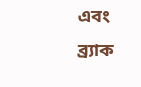এবং ব্র্যাক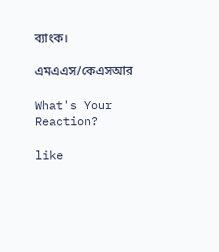ব্যাংক।

এমএএস/কেএসআর

What's Your Reaction?

like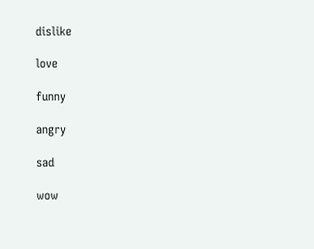dislike

love

funny

angry

sad

wow